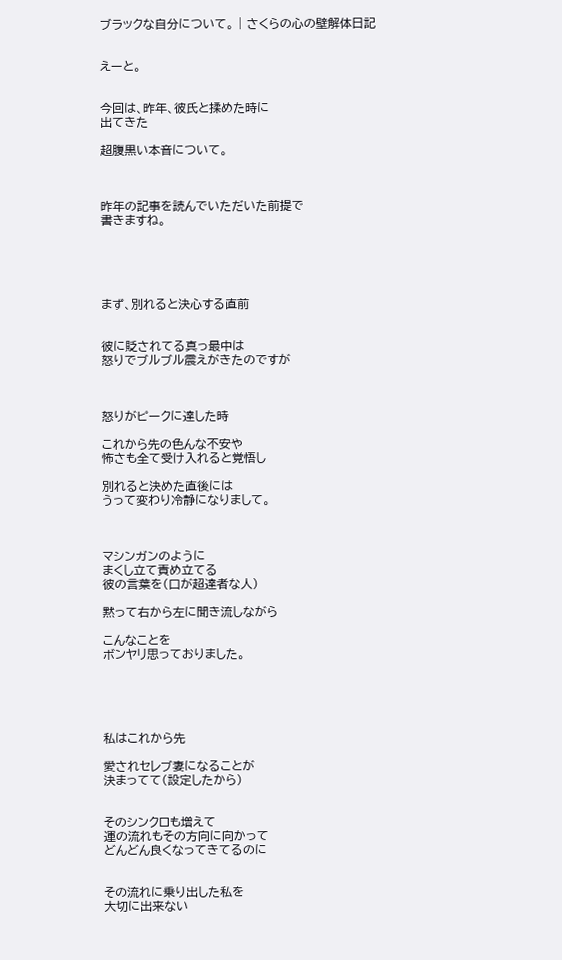ブラックな自分について。 | さくらの心の壁解体日記


えーと。


今回は、昨年、彼氏と揉めた時に
出てきた

超腹黒い本音について。



昨年の記事を読んでいただいた前提で
書きますね。





まず、別れると決心する直前


彼に貶されてる真っ最中は
怒りでブルブル震えがきたのですが



怒りがピークに達した時

これから先の色んな不安や
怖さも全て受け入れると覚悟し

別れると決めた直後には
うって変わり冷静になりまして。



マシンガンのように
まくし立て責め立てる
彼の言葉を(口が超達者な人)

黙って右から左に聞き流しながら

こんなことを
ボンヤリ思っておりました。





私はこれから先

愛されセレブ妻になることが
決まってて(設定したから)


そのシンクロも増えて
運の流れもその方向に向かって
どんどん良くなってきてるのに


その流れに乗り出した私を
大切に出来ない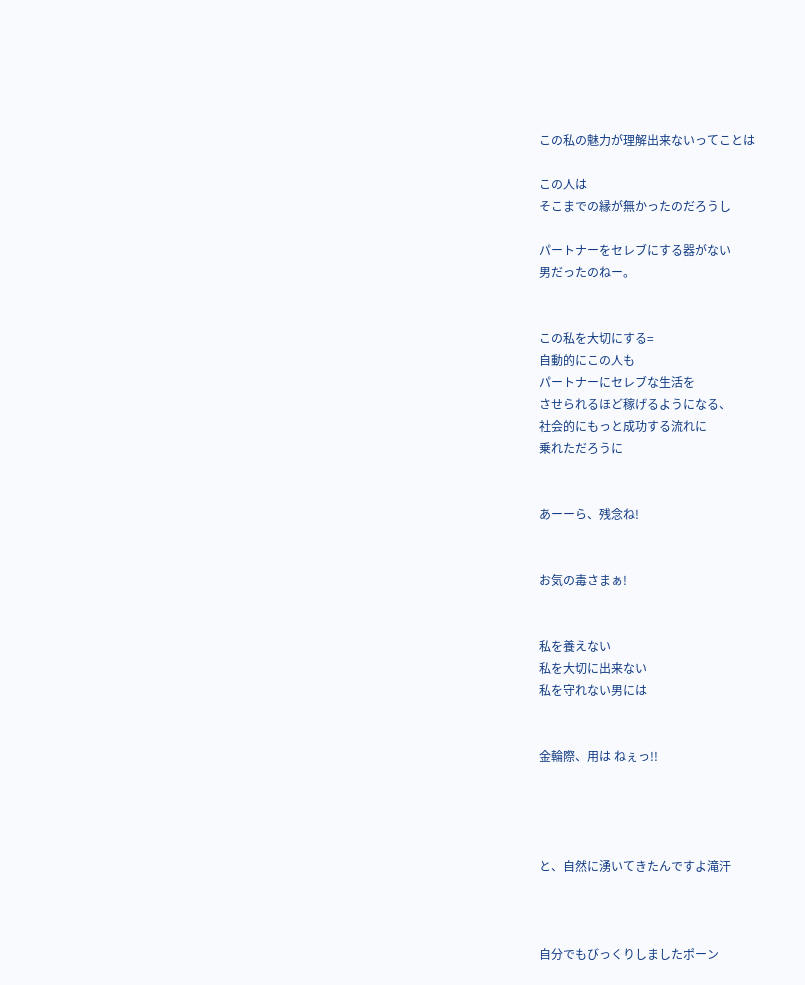この私の魅力が理解出来ないってことは

この人は
そこまでの縁が無かったのだろうし

パートナーをセレブにする器がない
男だったのねー。


この私を大切にする=
自動的にこの人も
パートナーにセレブな生活を
させられるほど稼げるようになる、
社会的にもっと成功する流れに
乗れただろうに


あーーら、残念ね!


お気の毒さまぁ!


私を養えない
私を大切に出来ない
私を守れない男には


金輪際、用は ねぇっ!!




と、自然に湧いてきたんですよ滝汗



自分でもびっくりしましたポーン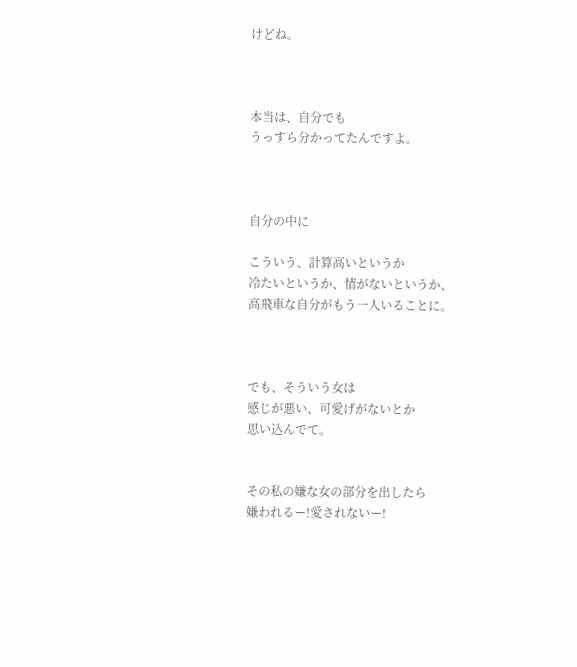けどね。



本当は、自分でも
うっすら分かってたんですよ。



自分の中に

こういう、計算高いというか
冷たいというか、情がないというか、
高飛車な自分がもう一人いることに。



でも、そういう女は
感じが悪い、可愛げがないとか
思い込んでて。


その私の嫌な女の部分を出したら
嫌われるー!愛されないー!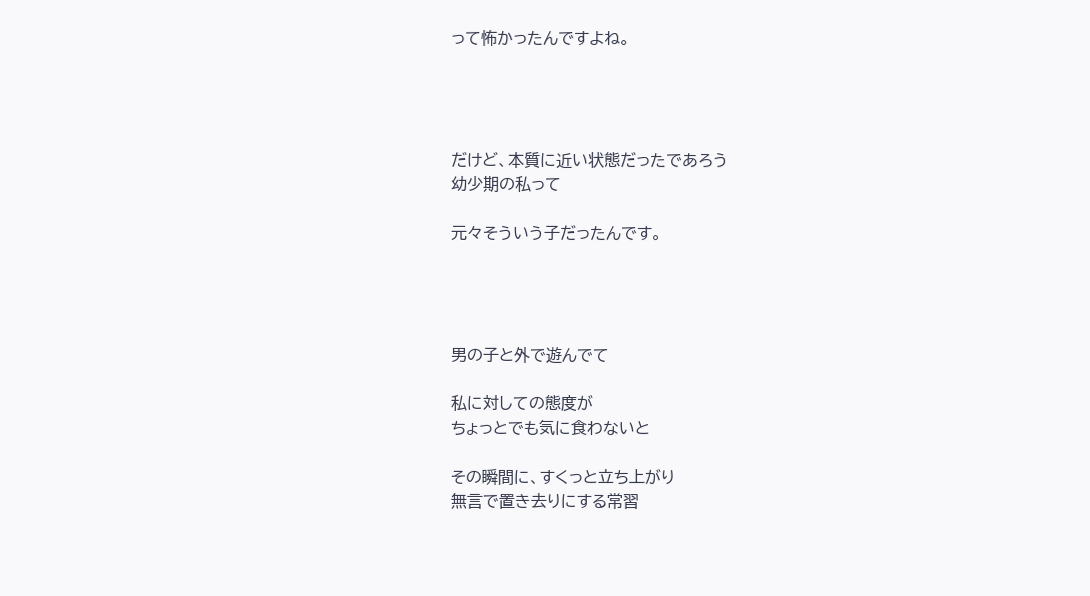って怖かったんですよね。




だけど、本質に近い状態だったであろう
幼少期の私って

元々そういう子だったんです。




男の子と外で遊んでて

私に対しての態度が
ちょっとでも気に食わないと

その瞬間に、すくっと立ち上がり
無言で置き去りにする常習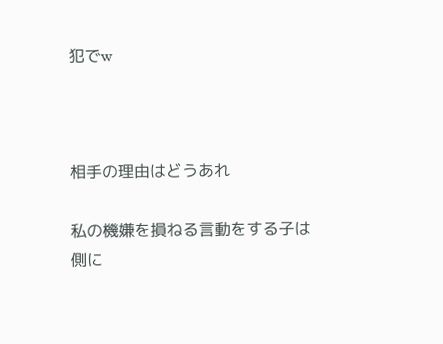犯でw



相手の理由はどうあれ

私の機嫌を損ねる言動をする子は
側に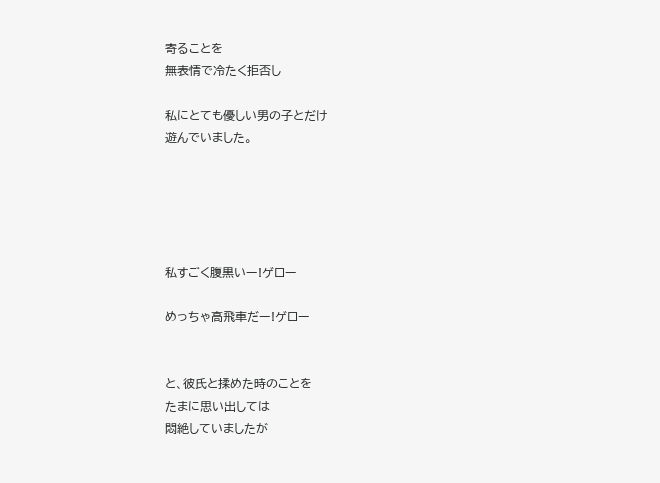寄ることを
無表情で冷たく拒否し

私にとても優しい男の子とだけ
遊んでいました。





私すごく腹黒いー!ゲロー

めっちゃ高飛車だー!ゲロー


と、彼氏と揉めた時のことを
たまに思い出しては
悶絶していましたが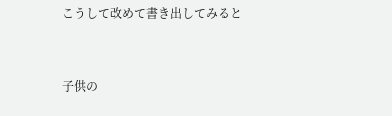こうして改めて書き出してみると


子供の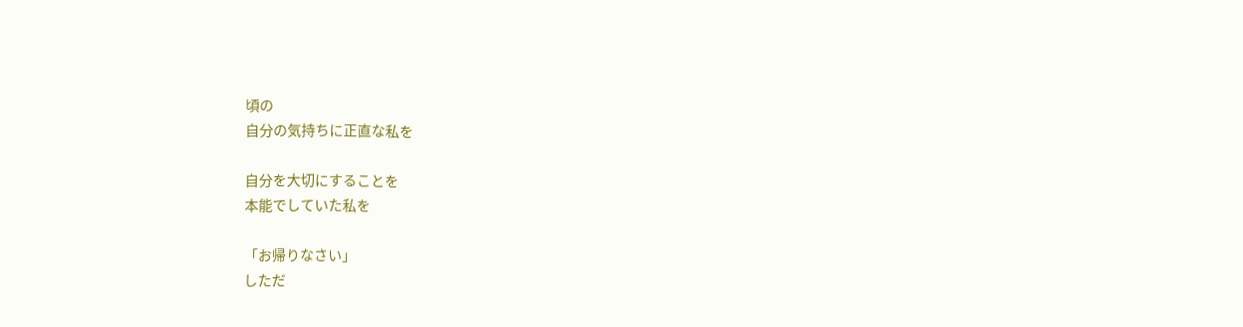頃の
自分の気持ちに正直な私を

自分を大切にすることを
本能でしていた私を

「お帰りなさい」
しただ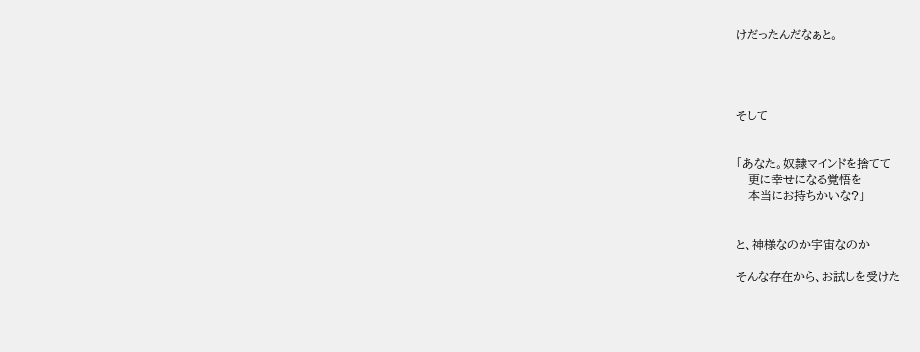けだったんだなぁと。




そして


「あなた。奴隷マインドを捨てて
   更に幸せになる覚悟を
   本当にお持ちかいな?」


と、神様なのか宇宙なのか

そんな存在から、お試しを受けた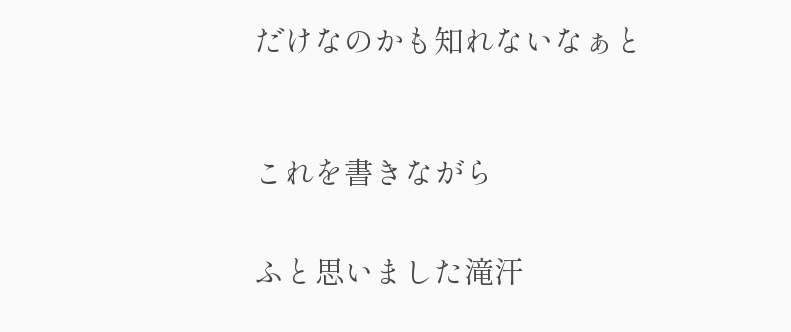だけなのかも知れないなぁと



これを書きながら


ふと思いました滝汗